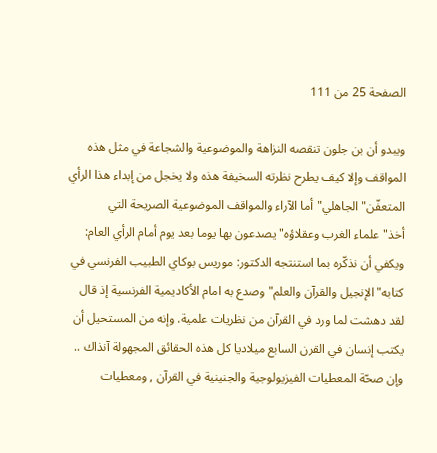الصفحة 25 من 111

ويبدو أن بن جلون تنقصه النزاهة والموضوعية والشجاعة في مثل هذه المواقف وإلا كيف يطرح نظرته السخيفة هذه ولا يخجل من إبداء هذا الرأي المتعفّن"الجاهلي"أما الآراء والمواقف الموضوعية الصريحة التي أخذ"علماء الغرب وعقلاؤه"يصدعون بها يوما بعد يوم أمام الرأي العام: ويكفي أن نذكّره بما استنتجه الدكتور: موريس بوكاي الطبيب الفرنسي في كتابه"الإنجيل والقرآن والعلم"وصدع به امام الأكاديمية الفرنسية إذ قال لقد دهشت لما ورد في القرآن من نظريات علمية. وإنه من المستحيل أن يكتب إنسان في القرن السابع ميلاديا كل هذه الحقائق المجهولة آنذاك .. وإن صحّة المعطيات الفيزيولوجية والجنينية في القرآن , ومعطيات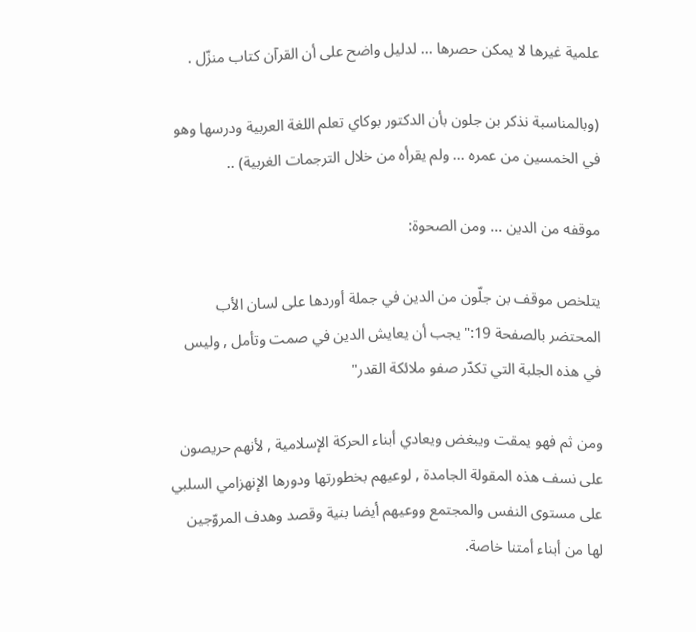علمية غيرها لا يمكن حصرها ... لدليل واضح على أن القرآن كتاب منزّل .

(وبالمناسبة نذكر بن جلون بأن الدكتور بوكاي تعلم اللغة العربية ودرسها وهو في الخمسين من عمره ... ولم يقرأه من خلال الترجمات الغربية) ..

موقفه من الدين ... ومن الصحوة:

يتلخص موقف بن جلّون من الدين في جملة أوردها على لسان الأب المحتضر بالصفحة 19:"يجب أن يعايش الدين في صمت وتأمل , وليس في هذه الجلبة التي تكدّر صفو ملائكة القدر"

ومن ثم فهو يمقت ويبغض ويعادي أبناء الحركة الإسلامية , لأنهم حريصون على نسف هذه المقولة الجامدة , لوعيهم بخطورتها ودورها الإنهزامي السلبي على مستوى النفس والمجتمع ووعيهم أيضا بنية وقصد وهدف المروّجين لها من أبناء أمتنا خاصة.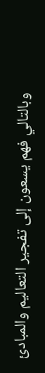وبالتالي فهم يسعون إلى تفجير التعاليم والمبادئ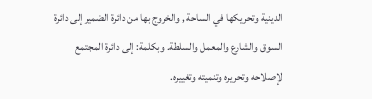الدينية وتحريكها في الساحة , والخروج بها من دائرة الضمير إلى دائرة السوق والشارع والمعمل والسلطة. وبكلمة: إلى دائرة المجتمع لإصلاحه وتحريره وتنميته وتغييره.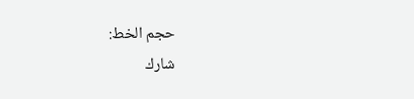حجم الخط:
شارك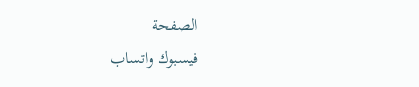الصفحة
فيسبوك واتساب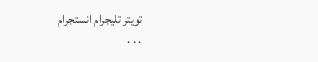تويتر تليجرام انستجرام
. . .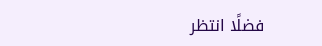فضلًا انتظر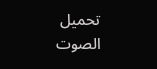تحميل الصوت